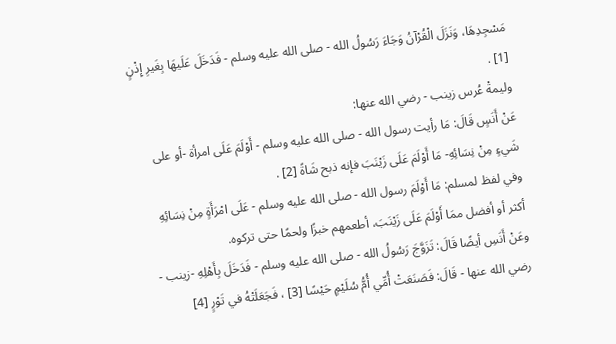مَسْجِدِهَا، وَنَزَلَ الْقُرْآنُ وَجَاءَ رَسُولُ الله - صلى الله عليه وسلم - فَدَخَلَ عَلَيهَا بِغَيرِ إِذْنٍ [1] .
وليمةْ عُرس زينب - رضي الله عنها:
عَنْ أَنَسٍ قَالَ: مَا رأيت رسول الله - صلى الله عليه وسلم - أَوْلَمَ عَلَى امرأة -أو على شَيءٍ مِنْ نِسَائِهِ- مَا أَوْلَمَ عَلَى زَيْنَبَ فإنه ذبح شَاةً [2] .
وفي لفظ لمسلم: مَا أَوْلَمَ رسول الله - صلى الله عليه وسلم - عَلَى امْرَأَةٍ مِنْ نِسَائِهِ أكثر أو أفضل ممَا أَوْلَمَ عَلَى زَيْنَبَ، أطعمهم خبزًا ولحمًا حتى تركوه.
وعَنْ أَنَسِ أيضًا قَالَ: تَزَوَّجَ رَسُولُ الله - صلى الله عليه وسلم - فَدَخَلَ بِأَهْلِهِ -زينب - رضي الله عنها - قَالَ: فَصَنَعَتْ أُمِّي أُمُّ سُلَيْمٍ حَيْسًا [3] ، فَجَعَلَتْهُ في تَوْرٍ [4]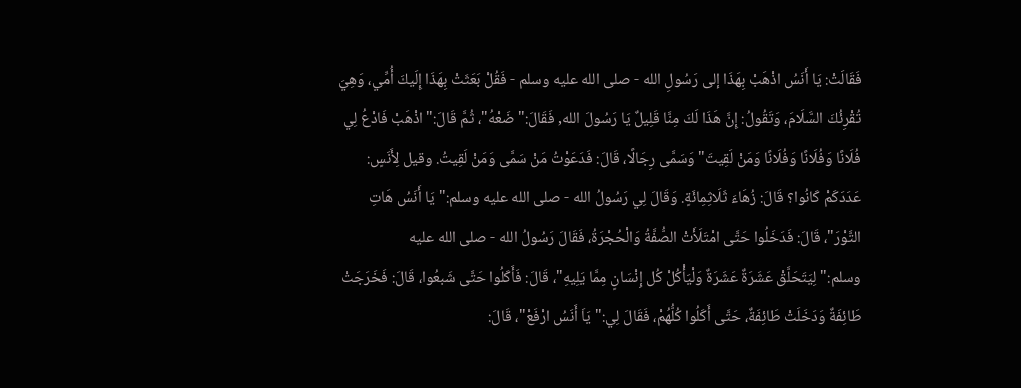فَقَالَتْ: يَا أَنَسُ اذْهَبْ بِهَذَا إلى رَسُولِ الله - صلى الله عليه وسلم - فَقُلْ بَعَثَتْ بِهَذَا إِلَيكَ أُمِّي، وَهِيَ تُقْرِئُكَ السَّلَامَ، وَتَقُولُ: إِنَّ هَذَا لَكَ مِنَّا قَلِيلٌ يَا رَسُولَ الله, فَقَالَ:"ضَعْهُ"، ثُمَّ قَالَ:"اذْهَبْ فَادْعُ لِي فُلَانًا وَفُلَانًا وَفُلَانًا وَمَنْ لَقِيتَ"وَسَمَّى رِجَالًا، قَالَ: فَدَعَوْتُ مَنْ سَمَّى وَمَنْ لَقِيتُ. وقيل لِأَنَسٍ: عَدَدَكَمْ كَانُوا؟ قَالَ: زُهَاءَ ثَلَاثِمِائَةٍ. وَقَالَ لِي رَسُولُ الله - صلى الله عليه وسلم:"يَا أَنَسُ هَاتِ التَّوْرَ"، قَالَ: فَدَخَلُوا حَتَّى امْتَلَأَتْ الصُّفَّةُ وَالْحُجْرَةُ، فَقَالَ رَسُولُ الله - صلى الله عليه وسلم:"لِيَتَحَلَّقْ عَشَرَةٌ عَشَرَةٌ وَلْيَأْكُلْ كُل إِنْسَانٍ مِمَّا يَلِيهِ"، قَالَ: فَأَكَلُوا حَتَّى شَبعُوا، قَالَ: فَخَرَجَتْ طَائِفَةٌ وَدَخَلَتْ طَائِفَةٌ، حَتَّى أَكَلُوا كُلُّهُمْ، فَقَالَ لِي:"يَاَ أَنَسُ ارْفَعْ"، قَالَ: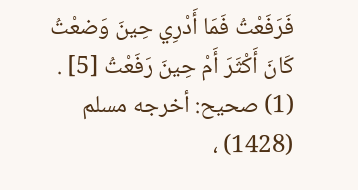فَرَفَعْتُ فَمَا أَدْرِي حِينَ وَضعْتُ كَانَ أَكْثَرَ أَمْ حِينَ رَفَعْتُ [5] .
(1) صحيح: أخرجه مسلم (1428) ،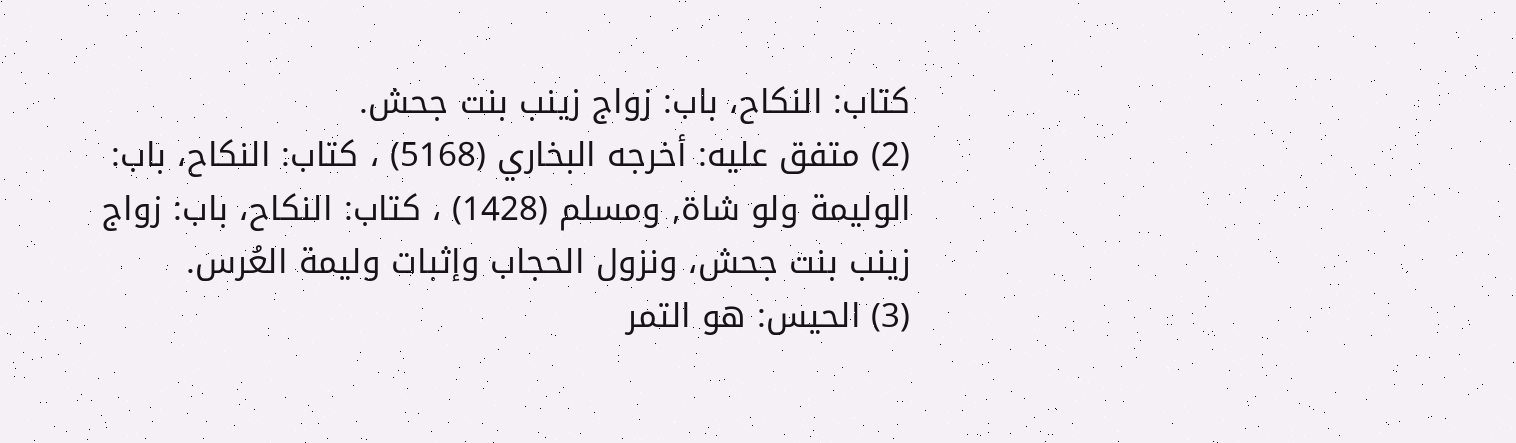كتاب: النكاح، باب: زواج زينب بنت جحش.
(2) متفق عليه: أخرجه البخاري (5168) ، كتاب: النكاح، باب: الوليمة ولو شاة, ومسلم (1428) ، كتاب: النكاح، باب: زواج زينب بنت جحش، ونزول الحجاب وإثبات وليمة العُرس.
(3) الحيس: هو التمر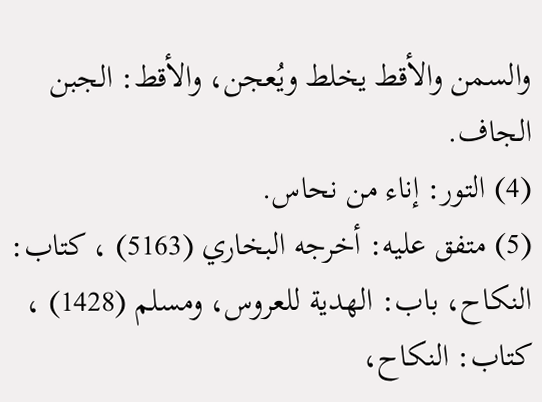والسمن والأقط يخلط ويُعجن، والأقط: الجبن الجاف.
(4) التور: إناء من نحاس.
(5) متفق عليه: أخرجه البخاري (5163) ، كتاب: النكاح، باب: الهدية للعروس، ومسلم (1428) ، كتاب: النكاح،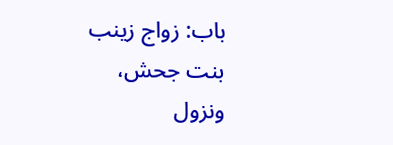باب: زواج زينب بنت جحش، ونزول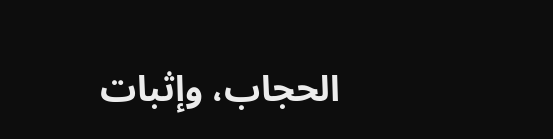الحجاب، وإثبات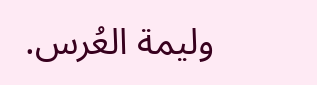وليمة العُرس.